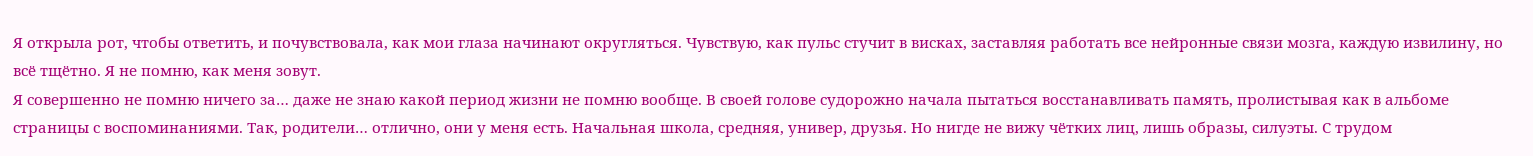Я открыла рот, чтобы ответить, и почувствовала, как мои глаза начинают округляться. Чувствую, как пульс стучит в висках, заставляя работать все нейронные связи мозга, каждую извилину, но всё тщётно. Я не помню, как меня зовут.
Я совершенно не помню ничего за… даже не знаю какой период жизни не помню вообще. В своей голове судорожно начала пытаться восстанавливать память, пролистывая как в альбоме страницы с воспоминаниями. Так, родители… отлично, они у меня есть. Начальная школа, средняя, универ, друзья. Но нигде не вижу чётких лиц, лишь образы, силуэты. С трудом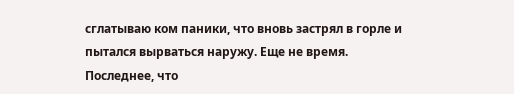сглатываю ком паники, что вновь застрял в горле и пытался вырваться наружу. Еще не время. Последнее, что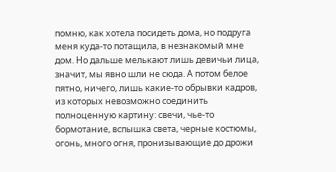помню, как хотела посидеть дома, но подруга меня куда-то потащила, в незнакомый мне дом. Но дальше мелькают лишь девичьи лица, значит, мы явно шли не сюда. А потом белое пятно, ничего, лишь какие-то обрывки кадров, из которых невозможно соединить полноценную картину: свечи, чье-то бормотание, вспышка света, черные костюмы, огонь, много огня, пронизывающие до дрожи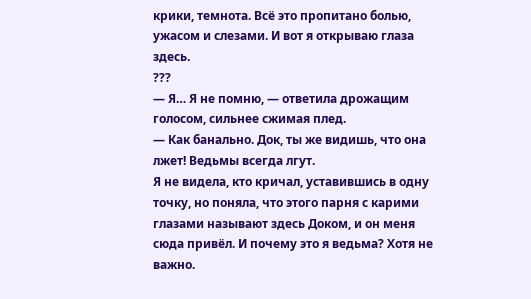крики, темнота. Всё это пропитано болью, ужасом и слезами. И вот я открываю глаза здесь.
???
— Я… Я не помню, — ответила дрожащим голосом, сильнее сжимая плед.
— Как банально. Док, ты же видишь, что она лжет! Ведьмы всегда лгут.
Я не видела, кто кричал, уставившись в одну точку, но поняла, что этого парня с карими глазами называют здесь Доком, и он меня сюда привёл. И почему это я ведьма? Хотя не важно.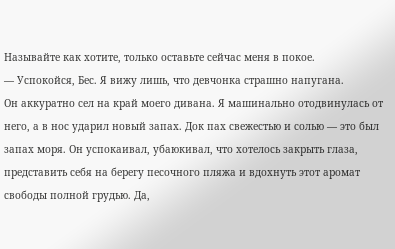Называйте как хотите, только оставьте сейчас меня в покое.
— Успокойся, Бес. Я вижу лишь, что девчонка страшно напугана.
Он аккуратно сел на край моего дивана. Я машинально отодвинулась от него, а в нос ударил новый запах. Док пах свежестью и солью — это был запах моря. Он успокаивал, убаюкивал, что хотелось закрыть глаза, представить себя на берегу песочного пляжа и вдохнуть этот аромат свободы полной грудью. Да,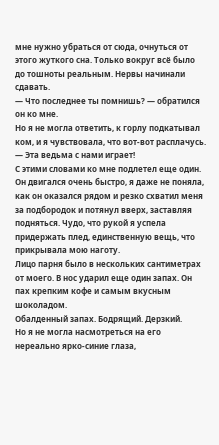мне нужно убраться от сюда, очнуться от этого жуткого сна. Только вокруг всё было до тошноты реальным. Нервы начинали сдавать.
— Что последнее ты помнишь? — обратился он ко мне.
Но я не могла ответить, к горлу подкатывал ком, и я чувствовала, что вот-вот расплачусь.
— Эта ведьма с нами играет!
С этими словами ко мне подлетел еще один. Он двигался очень быстро, я даже не поняла, как он оказался рядом и резко схватил меня за подбородок и потянул вверх, заставляя подняться. Чудо, что рукой я успела придержать плед, единственную вещь, что прикрывала мою наготу.
Лицо парня было в нескольких сантиметрах от моего. В нос ударил еще один запах. Он пах крепким кофе и самым вкусным шоколадом.
Обалденный запах. Бодрящий. Дерзкий.
Но я не могла насмотреться на его нереально ярко-синие глаза,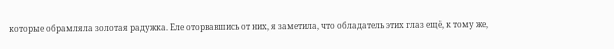которые обрамляла золотая радужка. Еле оторвавшись от них, я заметила, что обладатель этих глаз ещё, к тому же,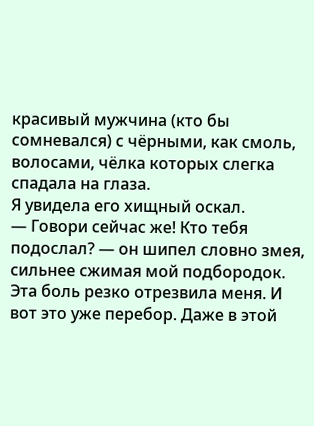красивый мужчина (кто бы сомневался) с чёрными, как смоль, волосами, чёлка которых слегка спадала на глаза.
Я увидела его хищный оскал.
— Говори сейчас же! Кто тебя подослал? — он шипел словно змея, сильнее сжимая мой подбородок.
Эта боль резко отрезвила меня. И вот это уже перебор. Даже в этой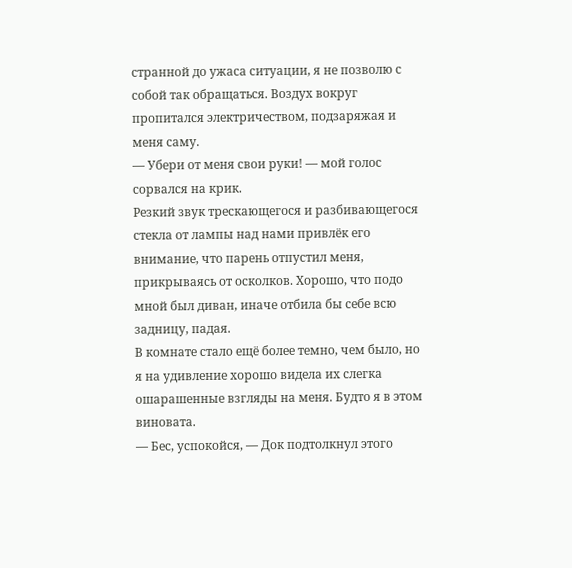странной до ужаса ситуации, я не позволю с собой так обращаться. Воздух вокруг пропитался электричеством, подзаряжая и меня саму.
— Убери от меня свои руки! — мой голос сорвался на крик.
Резкий звук трескающегося и разбивающегося стекла от лампы над нами привлёк его внимание, что парень отпустил меня, прикрываясь от осколков. Хорошо, что подо мной был диван, иначе отбила бы себе всю задницу, падая.
В комнате стало ещё более темно, чем было, но я на удивление хорошо видела их слегка ошарашенные взгляды на меня. Будто я в этом виновата.
— Бес, успокойся, — Док подтолкнул этого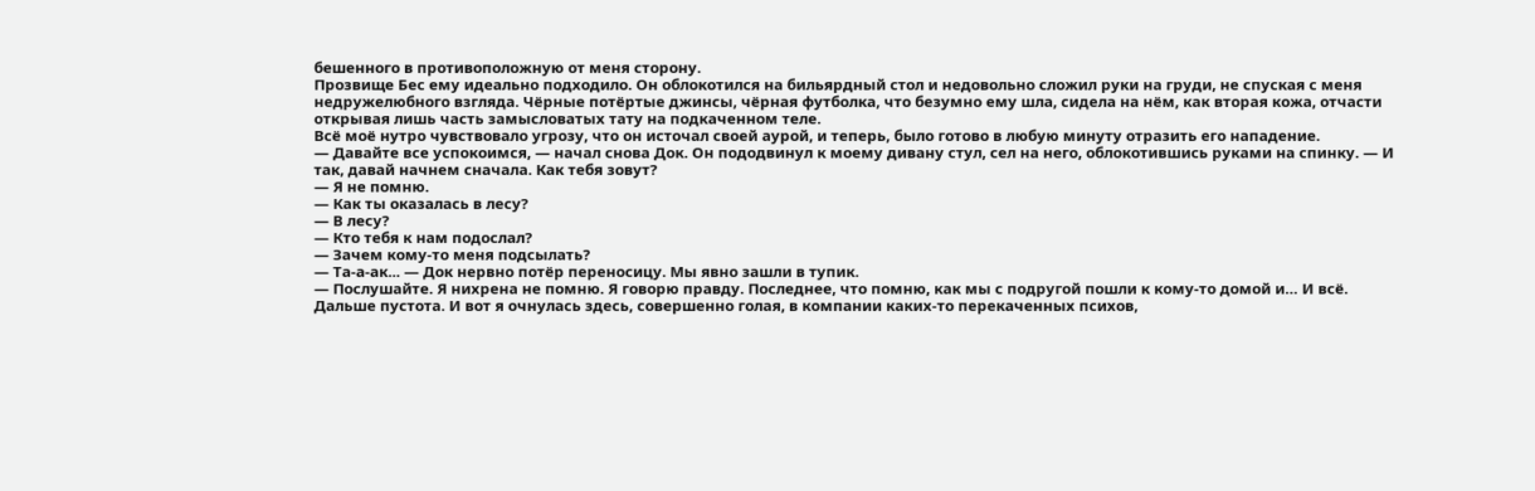бешенного в противоположную от меня сторону.
Прозвище Бес ему идеально подходило. Он облокотился на бильярдный стол и недовольно сложил руки на груди, не спуская с меня недружелюбного взгляда. Чёрные потёртые джинсы, чёрная футболка, что безумно ему шла, сидела на нём, как вторая кожа, отчасти открывая лишь часть замысловатых тату на подкаченном теле.
Всё моё нутро чувствовало угрозу, что он источал своей аурой, и теперь, было готово в любую минуту отразить его нападение.
— Давайте все успокоимся, — начал снова Док. Он пододвинул к моему дивану стул, сел на него, облокотившись руками на спинку. — И так, давай начнем сначала. Как тебя зовут?
— Я не помню.
— Как ты оказалась в лесу?
— В лесу?
— Кто тебя к нам подослал?
— Зачем кому-то меня подсылать?
— Та-а-ак... — Док нервно потёр переносицу. Мы явно зашли в тупик.
— Послушайте. Я нихрена не помню. Я говорю правду. Последнее, что помню, как мы с подругой пошли к кому-то домой и… И всё. Дальше пустота. И вот я очнулась здесь, совершенно голая, в компании каких-то перекаченных психов,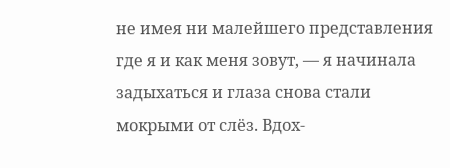не имея ни малейшего представления где я и как меня зовут, — я начинала задыхаться и глаза снова стали мокрыми от слёз. Вдох-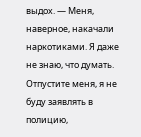выдох. — Меня, наверное, накачали наркотиками. Я даже не знаю, что думать. Отпустите меня, я не буду заявлять в полицию,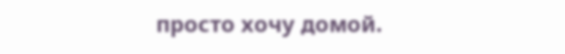просто хочу домой.